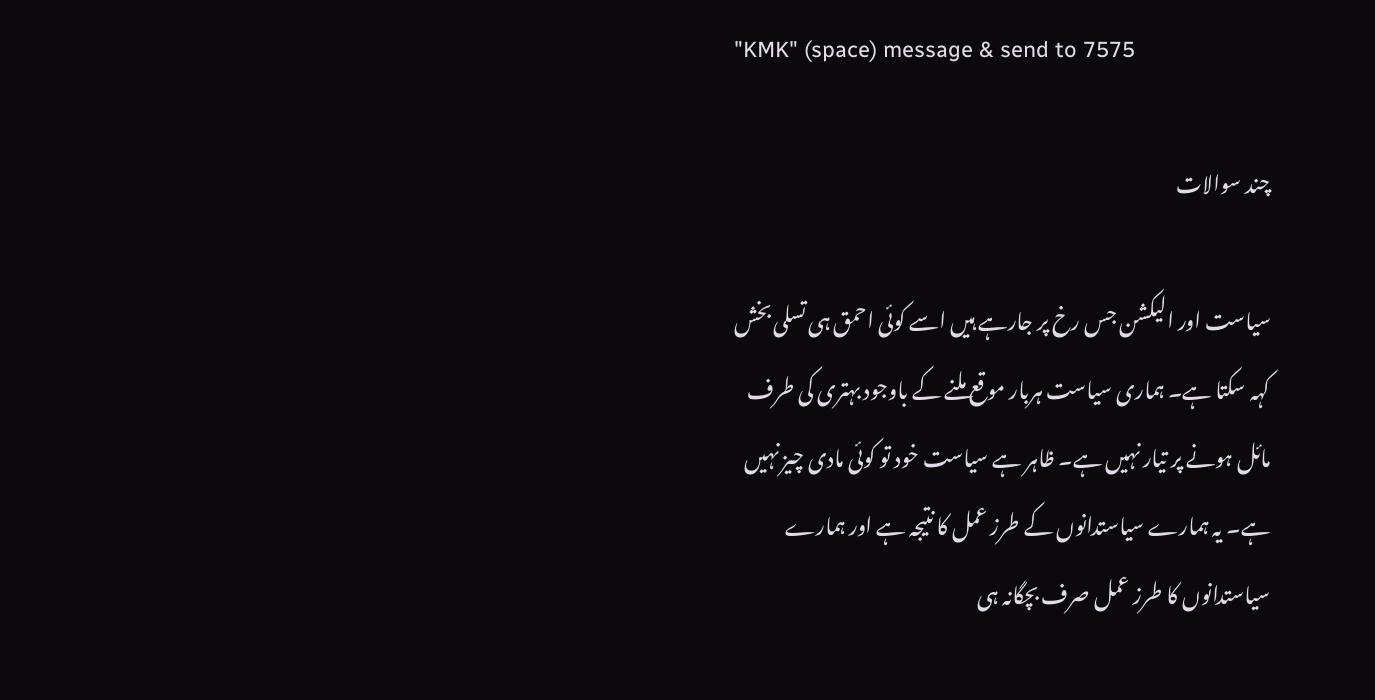"KMK" (space) message & send to 7575

چند سوالات

سیاست اور الیکشن جس رخ پر جارہے ہیں اسے کوئی احمق ہی تسلی بخش کہہ سکتا ہے۔ ہماری سیاست ہربار موقع ملنے کے باوجود بہتری کی طرف مائل ہونے پر تیار نہیں ہے۔ ظاہر ہے سیاست خود تو کوئی مادی چیز نہیں ہے۔ یہ ہمارے سیاستدانوں کے طرز عمل کا نتیجہ ہے اور ہمارے سیاستدانوں کا طرز عمل صرف بچگانہ ہی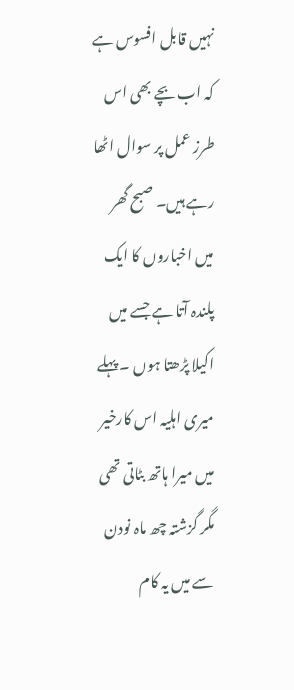نہیں قابل افسوس ہے کہ اب بچے بھی اس طرز عمل پر سوال اٹھا رہے ہیں۔ صبح گھر میں اخباروں کا ایک پلندہ آتا ہے جسے میں اکیلا پڑھتا ہوں ۔ پہلے میری اہلیہ اس کارخیر میں میرا ہاتھ بٹاتی تھی مگر گزشتہ چھ ماہ نودن سے میں یہ کام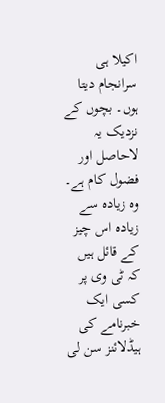اکیلا ہی سرانجام دیتا ہوں۔ بچوں کے نزدیک یہ لاحاصل اور فضول کام ہے۔ وہ زیادہ سے زیادہ اس چیز کے قائل ہیں کہ ٹی وی پر کسی ایک خبرنامے کی ہیڈلائنز سن لی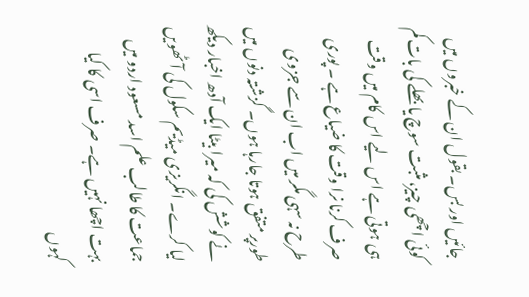جائیں اور بس۔ بقول ان کے خبروں میں کوئی اچھی چیز، مثبت سوچ یا بھلے کی بات کم ہی ہوتی ہے اس لیے اس کام میں وقت صرف کرنا نرا وقت کا ضیاع ہے ۔ پوری طرح نہ سہی مگر میں اب ان سے جزوی طورپر متفق ہوتا جارہا ہوں۔ گزشتہ دنوں میں نے کوشش کی کہ میرا بیٹا ایک آدھ اخبار دیکھ لیا کرے۔ انگریزی میڈیم سکول کی آٹھویں جماعت کا طالب علم اسد مسعود اردو میں بہت اچھا نہیں ہے۔ صرف اسی کا کیا کہوں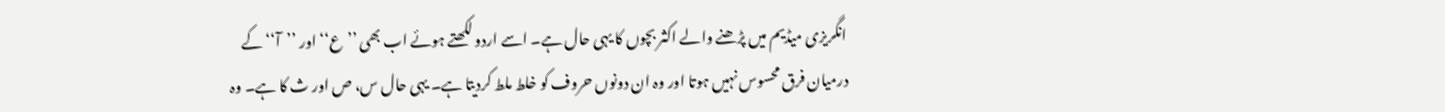انگریزی میڈیم میں پڑھنے والے اکثر بچوں کا یہی حال ہے۔ اسے اردو لکھتے ہوئے اب بھی ’’ع‘‘ اور ’’آ‘‘ کے درمیان فرق محسوس نہیں ہوتا اور وہ ان دونوں حروف کو خلط ملط کردیتا ہے۔ یہی حال س، ص اور ث کا ہے۔ وہ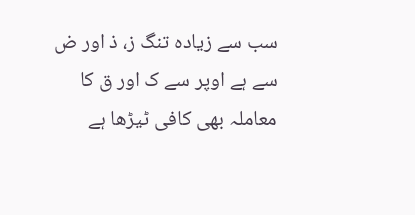سب سے زیادہ تنگ ز، ذ اور ض سے ہے اوپر سے ک اور ق کا معاملہ بھی کافی ٹیڑھا ہے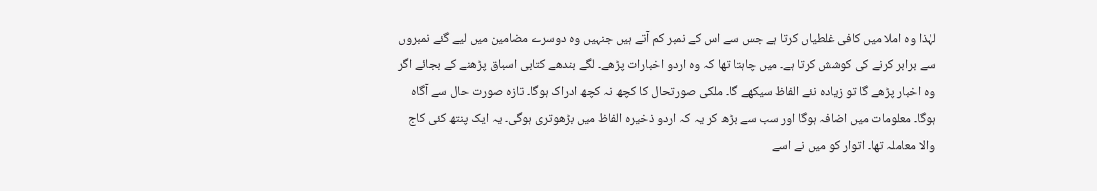لہٰذا وہ املا میں کافی غلطیاں کرتا ہے جس سے اس کے نمبر کم آتے ہیں جنہیں وہ دوسرے مضامین میں لیے گئے نمبروں سے برابر کرنے کی کوشش کرتا ہے۔ میں چاہتا تھا کہ وہ اردو اخبارات پڑھے۔ لگے بندھے کتابی اسباق پڑھنے کے بجائے اگر وہ اخبار پڑھے گا تو زیادہ نئے الفاظ سیکھے گا۔ ملکی صورتحال کا کچھ نہ کچھ ادراک ہوگا۔ تازہ صورت حال سے آگاہ ہوگا۔ معلومات میں اضافہ ہوگا اور سب سے بڑھ کر یہ کہ اردو ذخیرہ الفاظ میں بڑھوتری ہوگی۔ یہ ایک پنتھ کئی کاج والا معاملہ تھا۔ اتوار کو میں نے اسے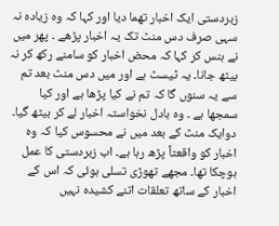زبردستی ایک اخبار تھما دیا اور کہا کہ وہ زیادہ نہ سہی صرف دس منٹ تک یہ اخبار پڑھے ۔ پھر میں نے ہنس کر کہا کہ محض اخبار کو سامنے رکھ کر نہ بیٹھ جانا۔ یہ ٹیسٹ ہے اور میں دس منٹ بعد تم سے یہ سنوں گا کہ تم نے کیا پڑھا ہے اور کیا سمجھا ہے ۔ وہ بادل نخواستہ اخبار لے کر بیٹھ گیا۔ دوایک منٹ کے بعد میں نے محسوس کیا کہ وہ اخبار کو واقعتاً پڑھ رہا ہے۔ اب زبردستی کا عمل ہوچکا تھا۔ مجھے تھوڑی تسلی ہوئی کہ اس کے اخبار کے ساتھ تعلقات اتنے کشیدہ نہیں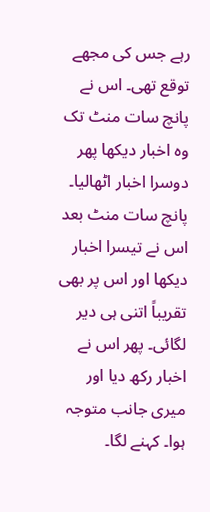رہے جس کی مجھے توقع تھی۔ اس نے پانچ سات منٹ تک وہ اخبار دیکھا پھر دوسرا اخبار اٹھالیا۔ پانچ سات منٹ بعد اس نے تیسرا اخبار دیکھا اور اس پر بھی تقریباً اتنی ہی دیر لگائی۔ پھر اس نے اخبار رکھ دیا اور میری جانب متوجہ ہوا۔ کہنے لگا۔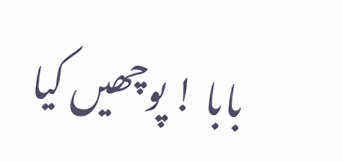بابا ! پوچھیں کیا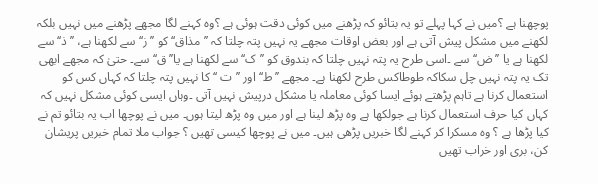پوچھنا ہے ؟میں نے کہا پہلے تو یہ بتائو کہ پڑھنے میں کوئی دقت ہوئی ہے ؟وہ کہنے لگا مجھے پڑھنے میں نہیں بلکہ لکھنے میں مشکل پیش آتی ہے اور بعض اوقات مجھے یہ نہیں پتہ چلتا کہ ’’مذاق‘‘ کو ’’ز‘‘ سے لکھنا ہے، ’’ذ‘‘ سے لکھنا ہے یا ’’ض‘‘ سے ۔اسی طرح یہ پتہ نہیں چلتا کہ بندوق کو ’’ک‘‘ سے لکھنا ہے یا’’ق‘‘ سے۔ حتیٰ کہ مجھے ابھی تک یہ پتہ نہیں چل سکاکہ طوطاکس طرح لکھنا ہے۔ مجھے ’’ط‘‘ اور ’’ت ‘‘ کا نہیں پتہ چلتا کہ کہاں کس کو استعمال کرنا ہے تاہم پڑھتے ہوئے ایسا کوئی معاملہ یا مشکل درپیش نہیں آتی ۔وہاں ایسی کوئی مشکل نہیں کہ کہاں کیا حرف استعمال کرنا ہے جولکھا ہے وہ پڑھ لینا ہے اور میں وہ پڑھ لیتا ہوں۔ میں نے پوچھا اب یہ بتائو تم نے کیا پڑھا ہے ؟ وہ مسکرا کر کہنے لگا خبریں پڑھی ہیں۔ میں نے پوچھا کیسی تھیں ؟ جواب ملا تمام خبریں پریشان کن، بری اور خراب تھیں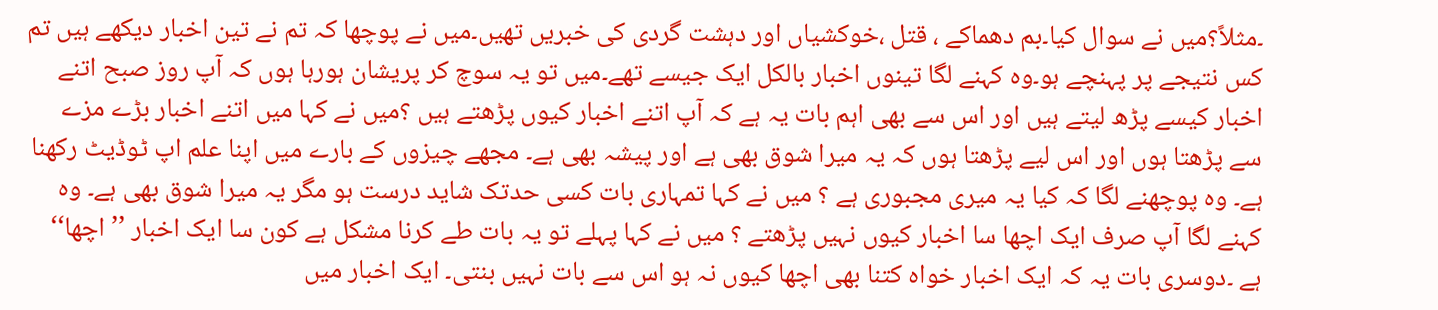۔مثلاً؟میں نے سوال کیا۔بم دھماکے ، قتل ،خوکشیاں اور دہشت گردی کی خبریں تھیں۔میں نے پوچھا کہ تم نے تین اخبار دیکھے ہیں تم کس نتیجے پر پہنچے ہو۔وہ کہنے لگا تینوں اخبار بالکل ایک جیسے تھے۔میں تو یہ سوچ کر پریشان ہورہا ہوں کہ آپ روز صبح اتنے اخبار کیسے پڑھ لیتے ہیں اور اس سے بھی اہم بات یہ ہے کہ آپ اتنے اخبار کیوں پڑھتے ہیں ؟میں نے کہا میں اتنے اخبار بڑے مزے سے پڑھتا ہوں اور اس لیے پڑھتا ہوں کہ یہ میرا شوق بھی ہے اور پیشہ بھی ہے۔ مجھے چیزوں کے بارے میں اپنا علم اپ ٹوڈیٹ رکھنا ہے۔ وہ پوچھنے لگا کہ کیا یہ میری مجبوری ہے ؟ میں نے کہا تمہاری بات کسی حدتک شاید درست ہو مگر یہ میرا شوق بھی ہے۔ وہ کہنے لگا آپ صرف ایک اچھا سا اخبار کیوں نہیں پڑھتے ؟ میں نے کہا پہلے تو یہ بات طے کرنا مشکل ہے کون سا ایک اخبار ’’اچھا‘‘ ہے ۔دوسری بات یہ کہ ایک اخبار خواہ کتنا بھی اچھا کیوں نہ ہو اس سے بات نہیں بنتی۔ ایک اخبار میں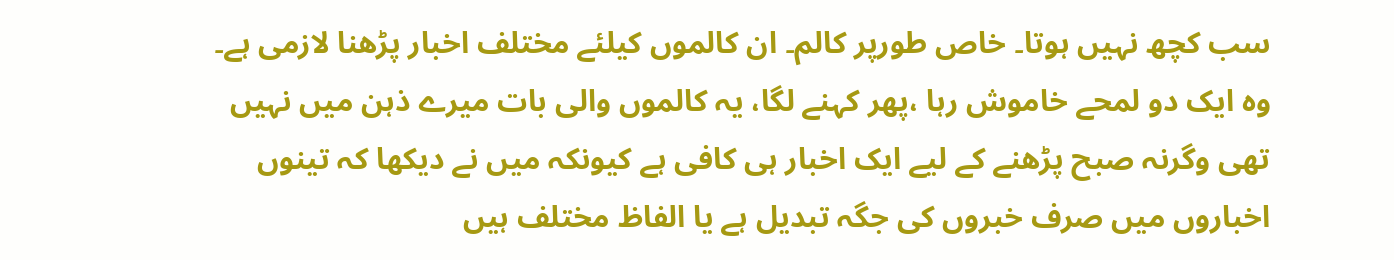سب کچھ نہیں ہوتا۔ خاص طورپر کالم۔ ان کالموں کیلئے مختلف اخبار پڑھنا لازمی ہے۔ وہ ایک دو لمحے خاموش رہا ،پھر کہنے لگا، یہ کالموں والی بات میرے ذہن میں نہیں تھی وگرنہ صبح پڑھنے کے لیے ایک اخبار ہی کافی ہے کیونکہ میں نے دیکھا کہ تینوں اخباروں میں صرف خبروں کی جگہ تبدیل ہے یا الفاظ مختلف ہیں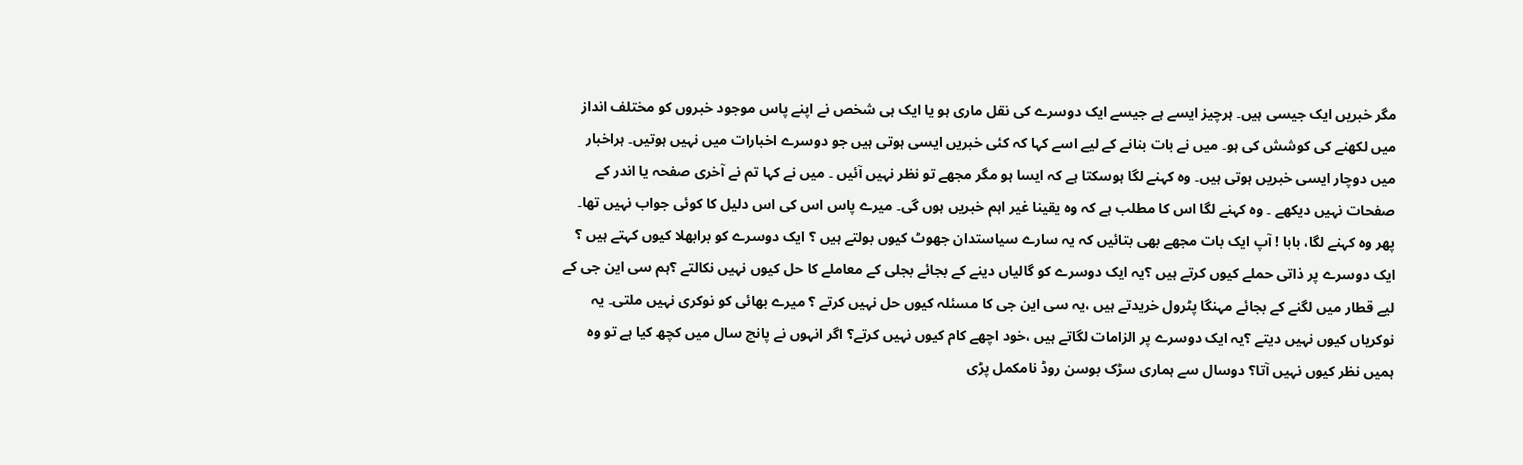مگر خبریں ایک جیسی ہیں۔ ہرچیز ایسے ہے جیسے ایک دوسرے کی نقل ماری ہو یا ایک ہی شخص نے اپنے پاس موجود خبروں کو مختلف انداز میں لکھنے کی کوشش کی ہو۔ میں نے بات بنانے کے لیے اسے کہا کہ کئی خبریں ایسی ہوتی ہیں جو دوسرے اخبارات میں نہیں ہوتیں۔ ہراخبار میں دوچار ایسی خبریں ہوتی ہیں۔ وہ کہنے لگا ہوسکتا ہے کہ ایسا ہو مگر مجھے تو نظر نہیں آئیں ۔ میں نے کہا تم نے آخری صفحہ یا اندر کے صفحات نہیں دیکھے ۔ وہ کہنے لگا اس کا مطلب ہے کہ وہ یقینا غیر اہم خبریں ہوں گی۔ میرے پاس اس کی اس دلیل کا کوئی جواب نہیں تھا۔ پھر وہ کہنے لگا، بابا ! آپ ایک بات مجھے بھی بتائیں کہ یہ سارے سیاستدان جھوٹ کیوں بولتے ہیں ؟ ایک دوسرے کو برابھلا کیوں کہتے ہیں ؟ ایک دوسرے پر ذاتی حملے کیوں کرتے ہیں ؟یہ ایک دوسرے کو گالیاں دینے کے بجائے بجلی کے معاملے کا حل کیوں نہیں نکالتے ؟ہم سی این جی کے لیے قطار میں لگنے کے بجائے مہنگا پٹرول خریدتے ہیں ،یہ سی این جی کا مسئلہ کیوں حل نہیں کرتے ؟ میرے بھائی کو نوکری نہیں ملتی۔ یہ نوکریاں کیوں نہیں دیتے ؟یہ ایک دوسرے پر الزامات لگاتے ہیں ،خود اچھے کام کیوں نہیں کرتے؟ اگر انہوں نے پانچ سال میں کچھ کیا ہے تو وہ ہمیں نظر کیوں نہیں آتا؟ دوسال سے ہماری سڑک بوسن روڈ نامکمل پڑی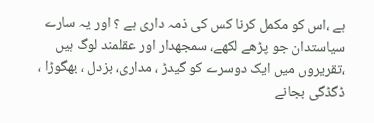ہے ،اس کو مکمل کرنا کس کی ذمہ داری ہے ؟ اور یہ سارے سیاستدان جو پڑھے لکھے، سمجھدار اور عقلمند لوگ ہیں ،تقریروں میں ایک دوسرے کو گیدڑ ، مداری، بزدل ، بھگوڑا ، ڈگڈگی بجانے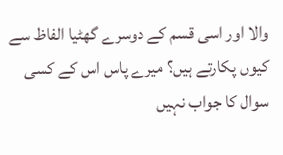والا اور اسی قسم کے دوسرے گھٹیا الفاظ سے کیوں پکارتے ہیں؟ میرے پاس اس کے کسی سوال کا جواب نہیں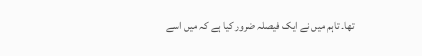تھا۔ تاہم میں نے ایک فیصلہ ضرور کیا ہے کہ میں اسے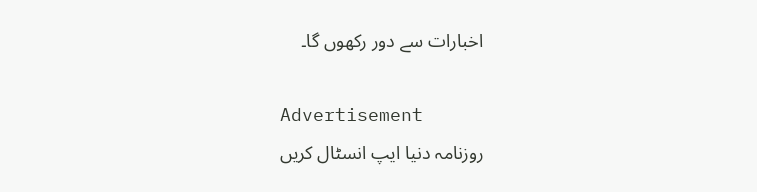اخبارات سے دور رکھوں گا۔

Advertisement
روزنامہ دنیا ایپ انسٹال کریں